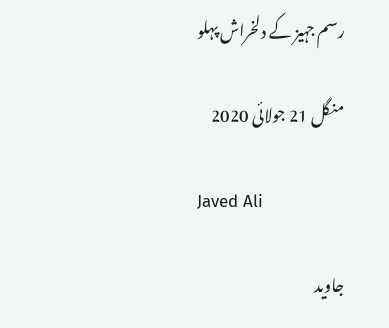رسم جہیز کے دلخراش پہلو

منگل 21 جولائی 2020

Javed Ali

جاوید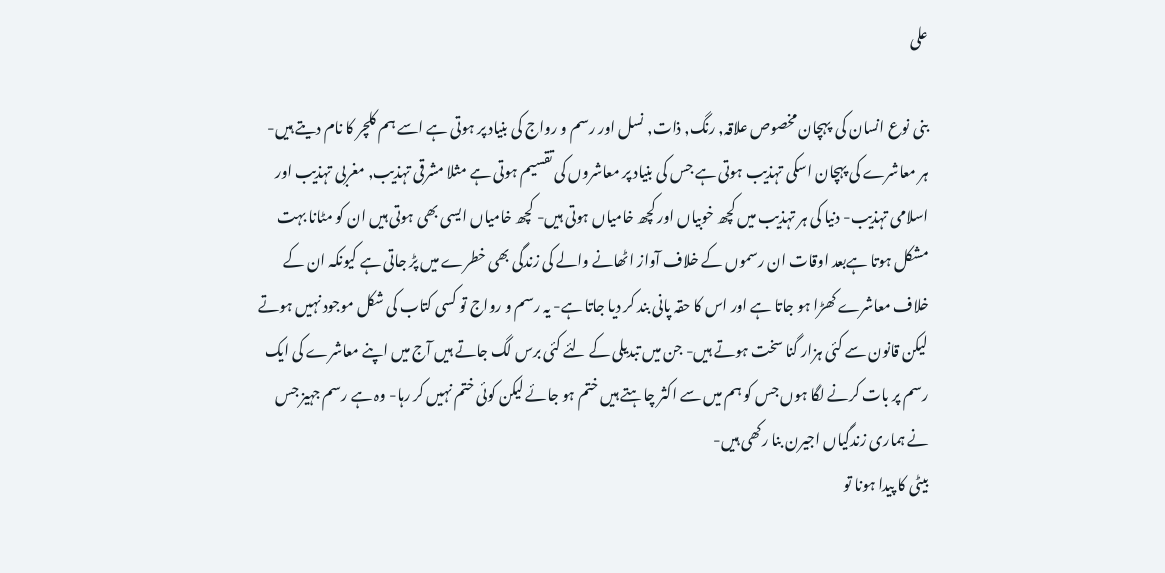علی

بنی نوع انسان کی  پہچان مخصوص علاقہ, رنگ, ذات, نسل اور رسم و رواج کی بنیاد پر ہوتی ہے اسے ہم کلچر کا نام دیتے ہیں- ہر معاشرے کی پہچان اسکی تہذیب ہوتی ہے جس کی بنیاد پر معاشروں کی تقسیم ہوتی ہے مثلا مشرقی تہذیب, مغربی تہذیب اور اسلامی تہذیب- دنیا کی ہر تہذیب میں کچھ خوبیاں اور کچھ خامیاں ہوتی ہیں- کچھ خامیاں ایسی بھی ہوتی ہیں ان کو مٹانا بہت مشکل ہوتا ہےبعد اوقات ان رسموں کے خلاف آواز اٹھانے والے کی زندگی بھی خطرے میں پڑ جاتی ہے کیونکہ ان کے خلاف معاشرے کھڑا ہو جاتا ہے اور اس کا حقہ پانی بند کر دیا جاتا ہے- یہ رسم و رواج تو کسی کتاب کی شکل موجود نہیں ہوتے لیکن قانون سے کئی ہزار گنا سخت ہوتے ہیں- جن میں تبدیلی کے لئے کئی برس لگ جاتے ہیں آج میں اپنے معاشرے کی ایک رسم پر بات کرنے لگا ہوں جس کو ہم میں سے اکثر چاہتے ہیں ختم ہو جائے لیکن کوئی ختم نہیں کر رہا- وہ ہے رسم جہیز جس نے ہماری زندگیاں اجیرن بنا رکھی ہیں-
بیٹی کا پیدا ہونا تو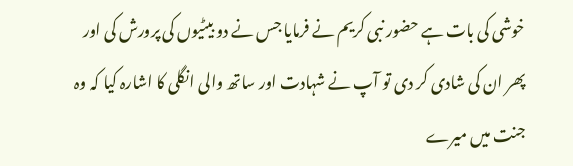خوشی کی بات ہے حضور نبی کریم نے فرمایا جس نے دو بیٹیوں کی پرورش کی اور پھر ان کی شادی کر دی تو آپ نے شہادت اور ساتھ والی انگلی کا اشارہ کیا کہ وہ جنت میں میرے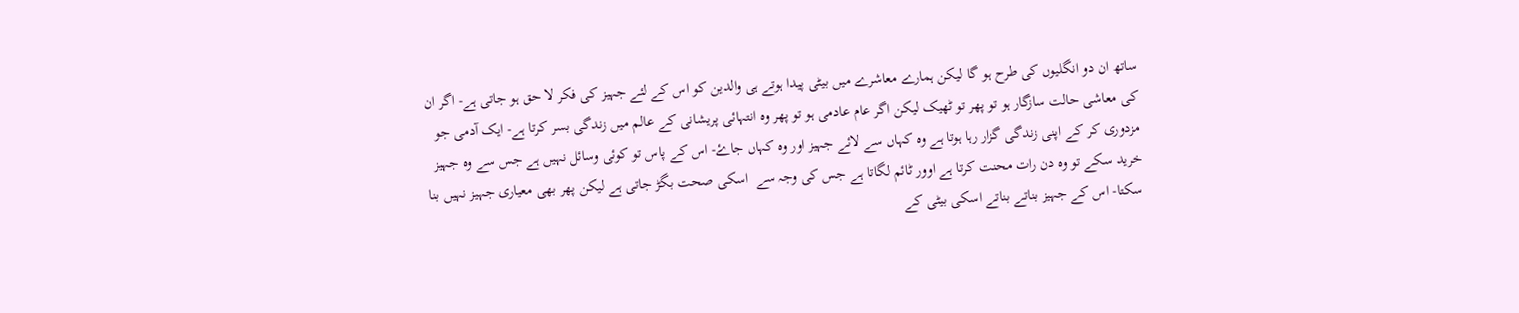ساتھ ان دو انگلیوں کی طرح ہو گا لیکن ہمارے معاشرے میں بیٹی پیدا ہوتے ہی والدین کو اس کے لئے جہیز کی فکر لا حق ہو جاتی ہے- اگر ان کی معاشی حالت سازگار ہو تو پھر تو ٹھیک لیکن اگر عام عادمی ہو تو پھر وہ انتہائی پریشانی کے عالم میں زندگی بسر کرتا ہے- ایک آدمی جو مزدوری کر کے اپنی زندگی گزار رہا ہوتا ہے وہ کہاں سے لائے جہیز اور وہ کہاں جاۓ- اس کے پاس تو کوئی وسائل نہیں ہے جس سے وہ جہیز خرید سکے تو وہ دن رات محنت کرتا ہے اوور ٹائم لگاتا ہے جس کی وجہ سے  اسکی صحت بگڑ جاتی ہے لیکن پھر بھی معیاری جہیز نہیں بنا سکتا- اس کے جہیز بناتے بناتے اسکی بیٹی کے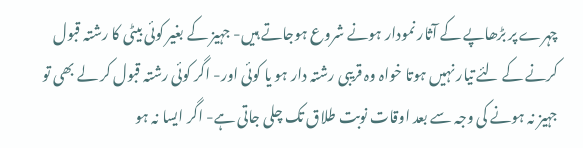چہرے پر بڑھاپے کے آثار نمودار ہونے شروع ہوجاتے ہیں- جہیز کے بغیر کوئی بیٹی کا رشتہ قبول کرنے کے لئے تیار نہیں ہوتا خواہ وہ قریبی رشتہ دار ہو یا کوئی اور- اگر کوئی رشتہ قبول کر لے بھی تو جہیز نہ ہونے کی وجہ سے بعد اوقات نوبت طلاق تک چلی جاتی ہے- اگر ایسا نہ ہو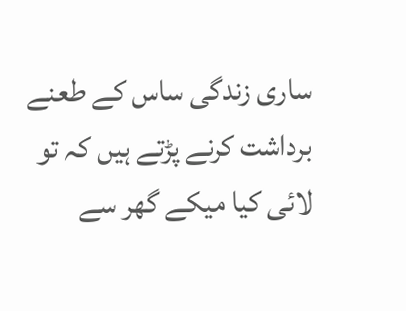ساری زندگی ساس کے طعنے برداشت کرنے پڑتے ہیں کہ تو لائی کیا میکے گھر سے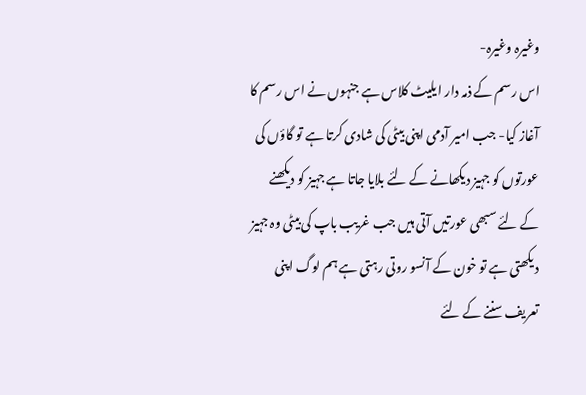وغیرہ وغیرہ-
اس رسم کے ذمہ دار ایلیٹ کلاس ہے جنہوں نے اس رسم کا آغاز کیا- جب امیر آدمی اپنی بیٹی کی شادی کرتا ہے تو گاؤں کی عورتوں کو جہیز دیکھانے کے لئے بلایا جاتا ہے جہیز کو دیکھنے کے لئے سبھی عورتیں آتی ہیں جب غریب باپ کی بیٹی وہ جہیز دیکھتی ہے تو خون کے آنسو روتی رہتی ہے ہم لوگ اپنی تعریف سننے کے لئے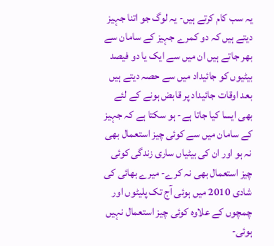یہ سب کام کرتے ہیں- یہ لوگ جو اتنا جہیز دیتے ہیں کہ دو کمرے جہیز کے سامان سے بھر جاتے ہیں ان میں سے ایک یا دو فیصد بیٹیوں کو جائیداد میں سے حصہ دیتے ہیں  بعد اوقات جائیداد پر قابض ہونے کے لئے بھی ایسا کیا جاتا ہے- ہو سکتا ہے کہ جہیز کے سامان میں سے کوئی چیز استعمال بھی نہ ہو اور ان کی بیٹیاں ساری زندگی کوئی چیز استعمال بھی نہ کرے- میرے بھائی کی شادی 2010 میں ہوئی آج تک پلیٹوں اور چمچوں کے علاوہ کوئی چیز استعمال نہیں ہوئی-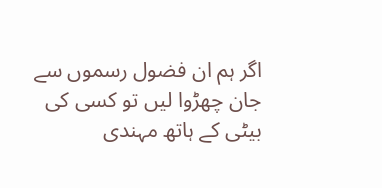اگر ہم ان فضول رسموں سے جان چھڑوا لیں تو کسی کی بیٹی کے ہاتھ مہندی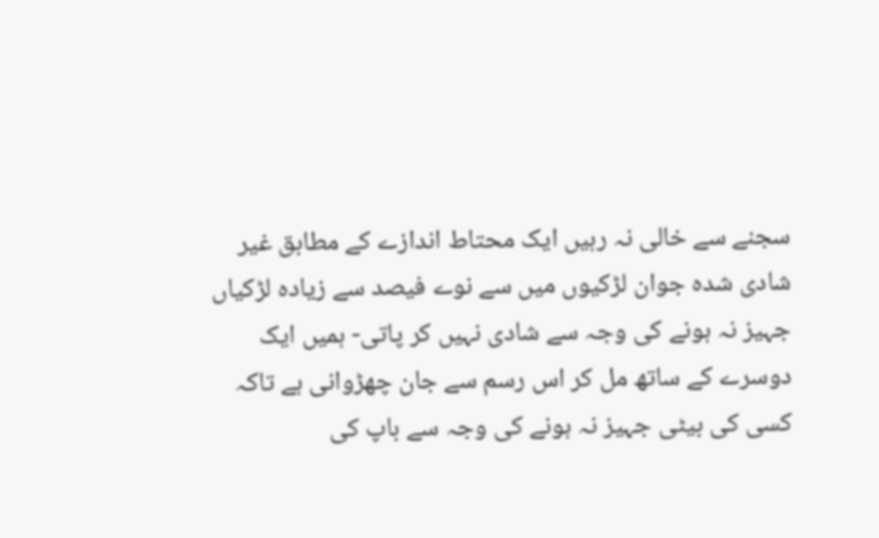سجنے سے خالی نہ رہیں ایک محتاط اندازے کے مطابق غیر شادی شدہ جوان لڑکیوں میں سے نوے فیصد سے زیادہ لڑکیاں جہیز نہ ہونے کی وجہ سے شادی نہیں کر پاتی- ہمیں ایک دوسرے کے ساتھ مل کر اس رسم سے جان چھڑوانی ہے تاکہ کسی کی بیٹی جہیز نہ ہونے کی وجہ سے باپ کی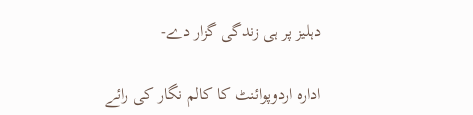دہلیز پر ہی زندگی گزار دے-

ادارہ اردوپوائنٹ کا کالم نگار کی رائے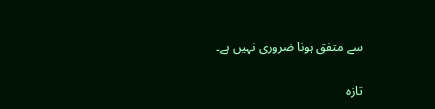سے متفق ہونا ضروری نہیں ہے۔

تازہ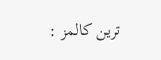ترین کالمز :